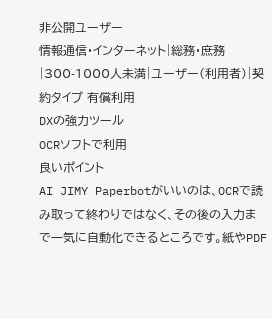非公開ユーザー
情報通信・インターネット|総務・庶務|300-1000人未満|ユーザー(利用者)|契約タイプ 有償利用
DXの強力ツール
OCRソフトで利用
良いポイント
AI JIMY Paperbotがいいのは、OCRで読み取って終わりではなく、その後の入力まで一気に自動化できるところです。紙やPDF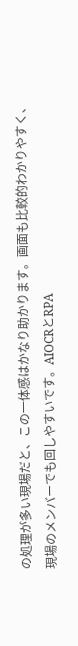の処理が多い現場だと、この一体感はかなり助かります。画面も比較的わかりやすく、現場のメンバーでも回しやすいです。AIOCRとRPA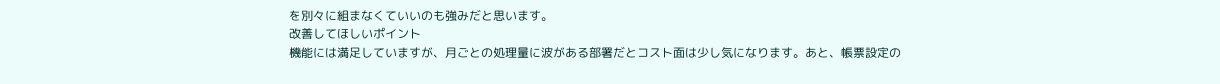を別々に組まなくていいのも強みだと思います。
改善してほしいポイント
機能には満足していますが、月ごとの処理量に波がある部署だとコスト面は少し気になります。あと、帳票設定の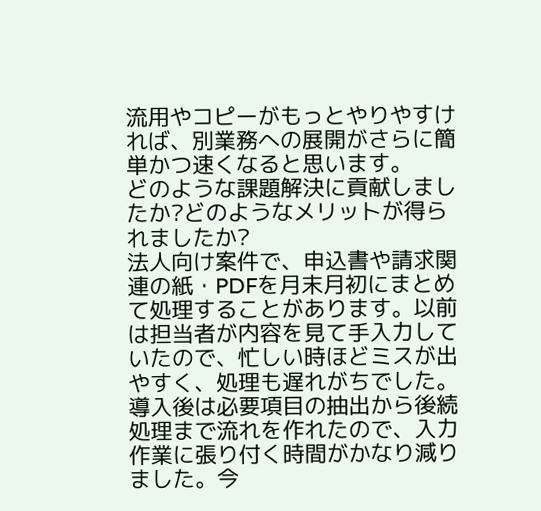流用やコピーがもっとやりやすければ、別業務への展開がさらに簡単かつ速くなると思います。
どのような課題解決に貢献しましたか?どのようなメリットが得られましたか?
法人向け案件で、申込書や請求関連の紙・PDFを月末月初にまとめて処理することがあります。以前は担当者が内容を見て手入力していたので、忙しい時ほどミスが出やすく、処理も遅れがちでした。導入後は必要項目の抽出から後続処理まで流れを作れたので、入力作業に張り付く時間がかなり減りました。今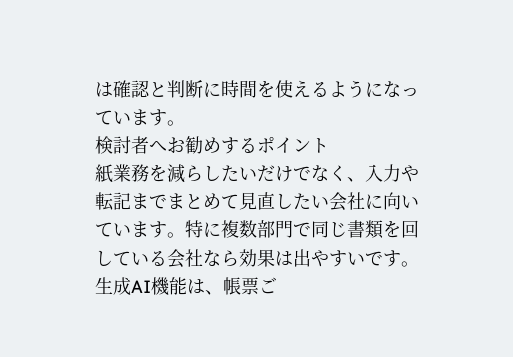は確認と判断に時間を使えるようになっています。
検討者へお勧めするポイント
紙業務を減らしたいだけでなく、入力や転記までまとめて見直したい会社に向いています。特に複数部門で同じ書類を回している会社なら効果は出やすいです。
生成AI機能は、帳票ご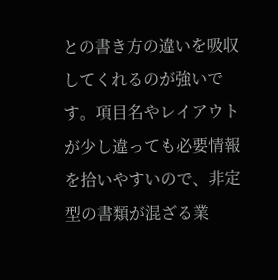との書き方の違いを吸収してくれるのが強いです。項目名やレイアウトが少し違っても必要情報を拾いやすいので、非定型の書類が混ざる業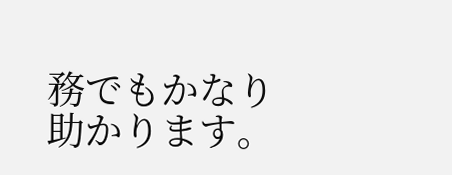務でもかなり助かります。